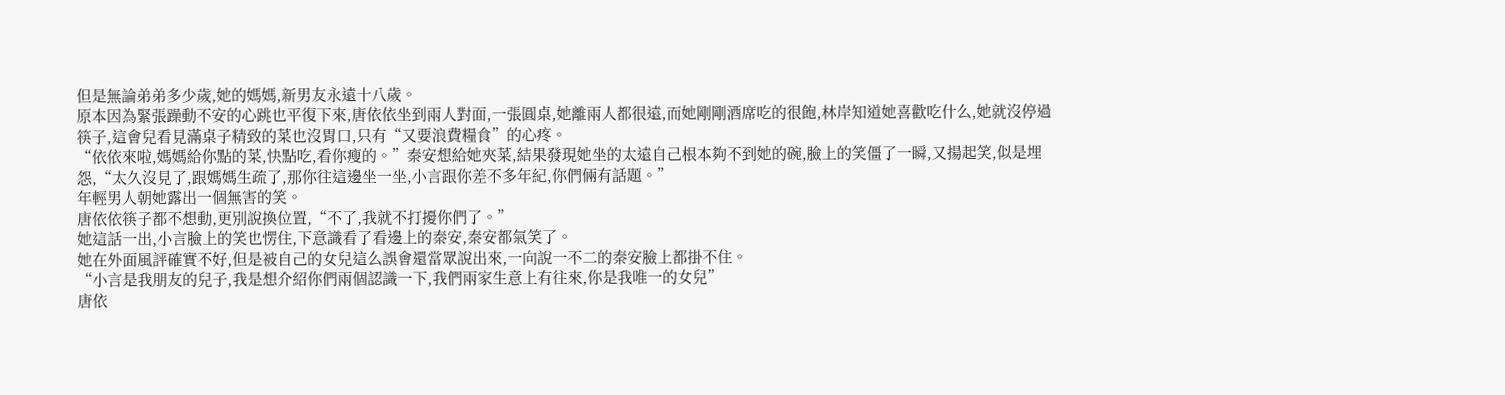但是無論弟弟多少歲,她的媽媽,新男友永遠十八歲。
原本因為緊張躁動不安的心跳也平復下來,唐依依坐到兩人對面,一張圓桌,她離兩人都很遠,而她剛剛酒席吃的很飽,林岸知道她喜歡吃什么,她就沒停過筷子,這會兒看見滿桌子精致的菜也沒胃口,只有“又要浪費糧食”的心疼。
“依依來啦,媽媽給你點的菜,快點吃,看你瘦的。”秦安想給她夾菜,結果發現她坐的太遠自己根本夠不到她的碗,臉上的笑僵了一瞬,又揚起笑,似是埋怨,“太久沒見了,跟媽媽生疏了,那你往這邊坐一坐,小言跟你差不多年紀,你們倆有話題。”
年輕男人朝她露出一個無害的笑。
唐依依筷子都不想動,更別說換位置,“不了,我就不打擾你們了。”
她這話一出,小言臉上的笑也愣住,下意識看了看邊上的秦安,秦安都氣笑了。
她在外面風評確實不好,但是被自己的女兒這么誤會還當眾說出來,一向說一不二的秦安臉上都掛不住。
“小言是我朋友的兒子,我是想介紹你們兩個認識一下,我們兩家生意上有往來,你是我唯一的女兒”
唐依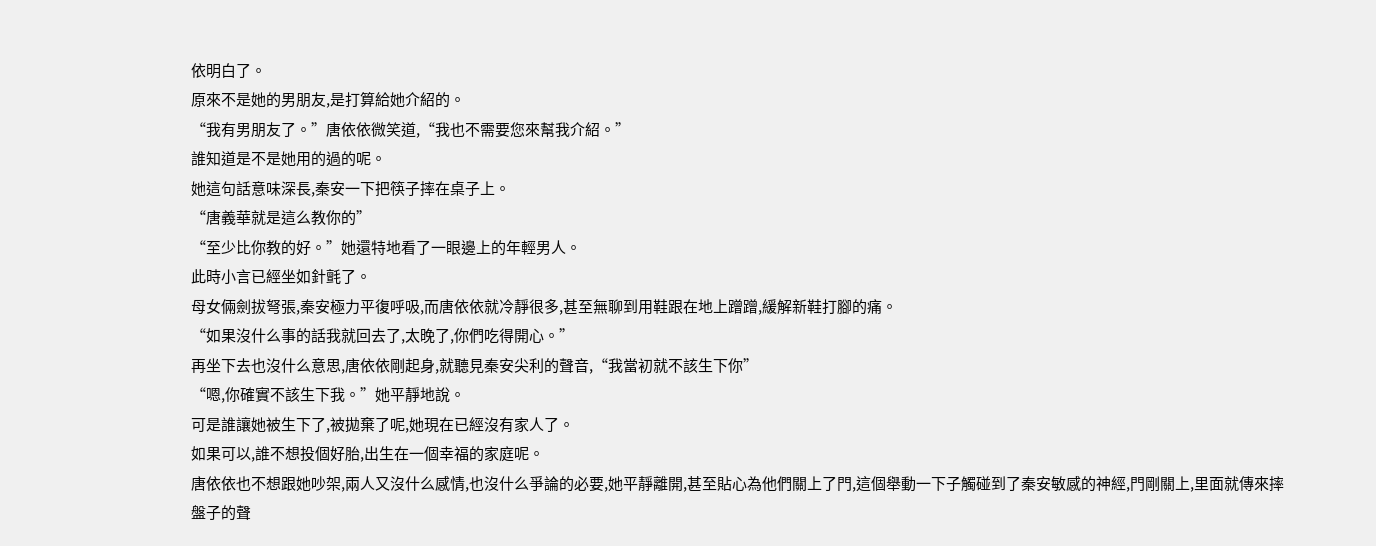依明白了。
原來不是她的男朋友,是打算給她介紹的。
“我有男朋友了。”唐依依微笑道,“我也不需要您來幫我介紹。”
誰知道是不是她用的過的呢。
她這句話意味深長,秦安一下把筷子摔在桌子上。
“唐義華就是這么教你的”
“至少比你教的好。”她還特地看了一眼邊上的年輕男人。
此時小言已經坐如針氈了。
母女倆劍拔弩張,秦安極力平復呼吸,而唐依依就冷靜很多,甚至無聊到用鞋跟在地上蹭蹭,緩解新鞋打腳的痛。
“如果沒什么事的話我就回去了,太晚了,你們吃得開心。”
再坐下去也沒什么意思,唐依依剛起身,就聽見秦安尖利的聲音,“我當初就不該生下你”
“嗯,你確實不該生下我。”她平靜地說。
可是誰讓她被生下了,被拋棄了呢,她現在已經沒有家人了。
如果可以,誰不想投個好胎,出生在一個幸福的家庭呢。
唐依依也不想跟她吵架,兩人又沒什么感情,也沒什么爭論的必要,她平靜離開,甚至貼心為他們關上了門,這個舉動一下子觸碰到了秦安敏感的神經,門剛關上,里面就傳來摔盤子的聲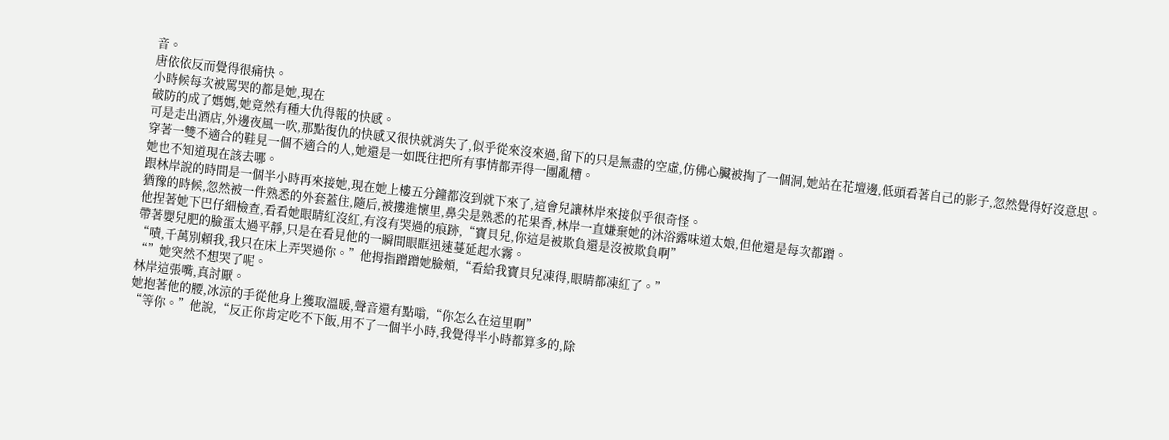音。
唐依依反而覺得很痛快。
小時候每次被罵哭的都是她,現在
破防的成了媽媽,她竟然有種大仇得報的快感。
可是走出酒店,外邊夜風一吹,那點復仇的快感又很快就消失了,似乎從來沒來過,留下的只是無盡的空虛,仿佛心臟被掏了一個洞,她站在花壇邊,低頭看著自己的影子,忽然覺得好沒意思。
穿著一雙不適合的鞋見一個不適合的人,她還是一如既往把所有事情都弄得一團亂糟。
她也不知道現在該去哪。
跟林岸說的時間是一個半小時再來接她,現在她上樓五分鐘都沒到就下來了,這會兒讓林岸來接似乎很奇怪。
猶豫的時候,忽然被一件熟悉的外套蓋住,隨后,被摟進懷里,鼻尖是熟悉的花果香,林岸一直嫌棄她的沐浴露味道太娘,但他還是每次都蹭。
他捏著她下巴仔細檢查,看看她眼睛紅沒紅,有沒有哭過的痕跡,“寶貝兒,你這是被欺負還是沒被欺負啊”
帶著嬰兒肥的臉蛋太過平靜,只是在看見他的一瞬間眼眶迅速蔓延起水霧。
“嘖,千萬別賴我,我只在床上弄哭過你。”他拇指蹭蹭她臉頰,“看給我寶貝兒凍得,眼睛都凍紅了。”
“”她突然不想哭了呢。
林岸這張嘴,真討厭。
她抱著他的腰,冰涼的手從他身上獲取溫暖,聲音還有點嗡,“你怎么在這里啊”
“等你。”他說,“反正你肯定吃不下飯,用不了一個半小時,我覺得半小時都算多的,除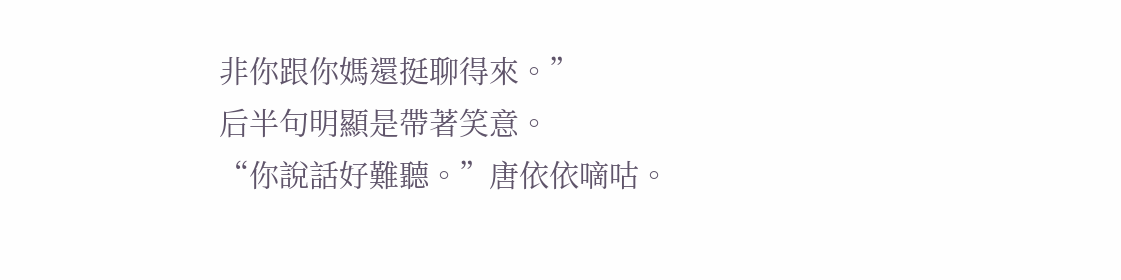非你跟你媽還挺聊得來。”
后半句明顯是帶著笑意。
“你說話好難聽。”唐依依嘀咕。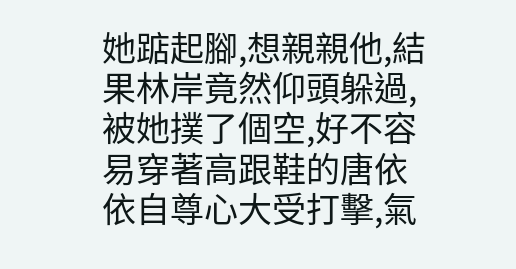她踮起腳,想親親他,結果林岸竟然仰頭躲過,被她撲了個空,好不容易穿著高跟鞋的唐依依自尊心大受打擊,氣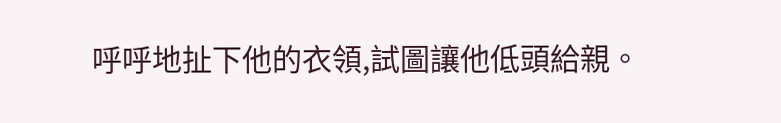呼呼地扯下他的衣領,試圖讓他低頭給親。